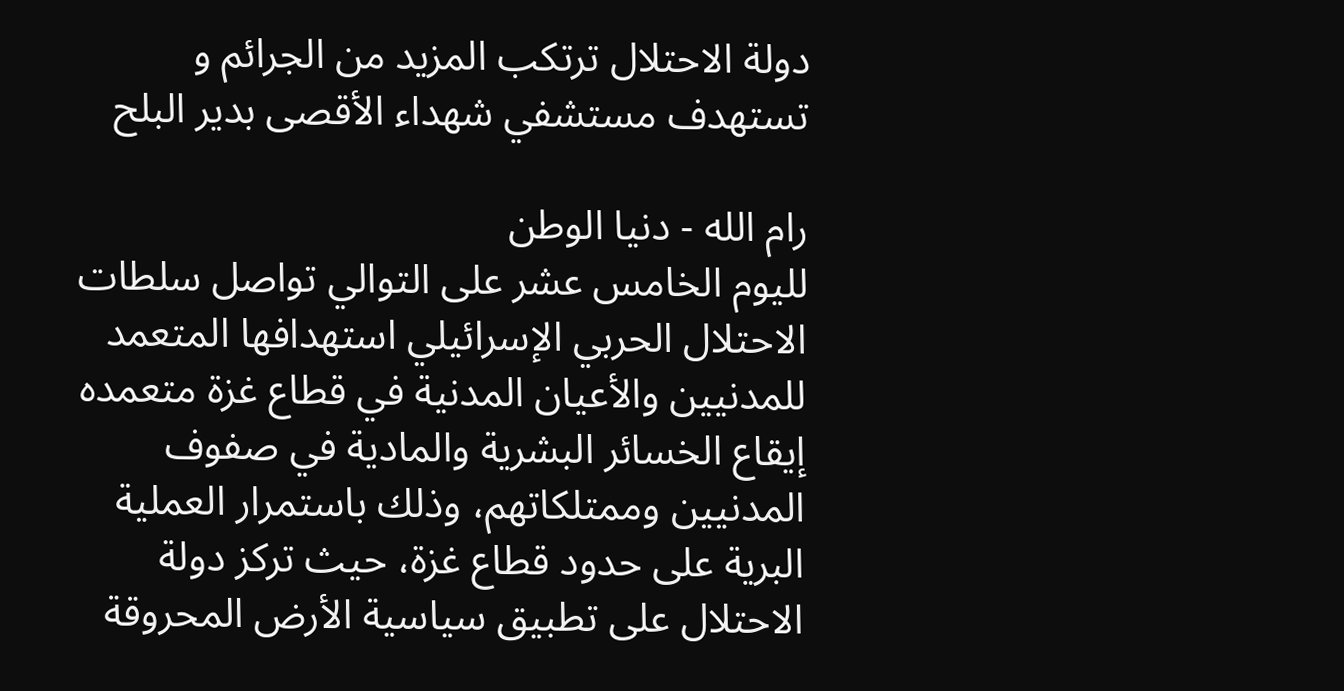دولة الاحتلال ترتكب المزيد من الجرائم و تستهدف مستشفي شهداء الأقصى بدير البلح

رام الله - دنيا الوطن
لليوم الخامس عشر على التوالي تواصل سلطات الاحتلال الحربي الإسرائيلي استهدافها المتعمد للمدنيين والأعيان المدنية في قطاع غزة متعمده إيقاع الخسائر البشرية والمادية في صفوف المدنيين وممتلكاتهم، وذلك باستمرار العملية البرية على حدود قطاع غزة، حيث تركز دولة الاحتلال على تطبيق سياسية الأرض المحروقة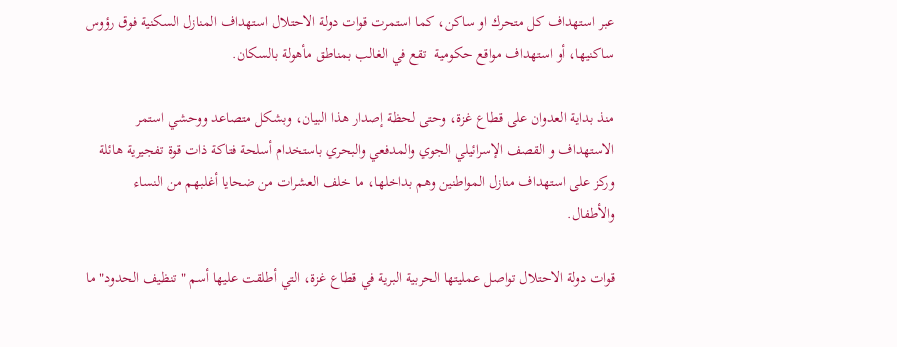عبر استهداف كل متحرك او ساكن، كما استمرت قوات دولة الاحتلال استهداف المنازل السكنية فوق رؤوس ساكنيها، أو استهداف مواقع حكومية  تقع في الغالب بمناطق مأهولة بالسكان.

منذ بداية العدوان على قطاع غزة، وحتى لحظة إصدار هذا البيان، وبشكل متصاعد ووحشي استمر الاستهداف و القصف الإسرائيلي الجوي والمدفعي والبحري باستخدام أسلحة فتاكة ذات قوة تفجيرية هائلة وركز على استهداف منازل المواطنين وهم بداخلها، ما خلف العشرات من ضحايا أغلبهم من النساء والأطفال.

قوات دولة الاحتلال تواصل عمليتها الحربية البرية في قطاع غزة، التي أطلقت عليها أسم " تنظيف الحدود" ما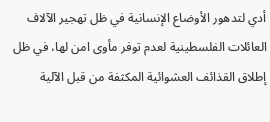أدي لتدهور الأوضاع الإنسانية في ظل تهجير الآلاف العائلات الفلسطينية لعدم توفر مأوى امن لها، في ظل إطلاق القذائف العشوائية المكثفة من قبل الآلية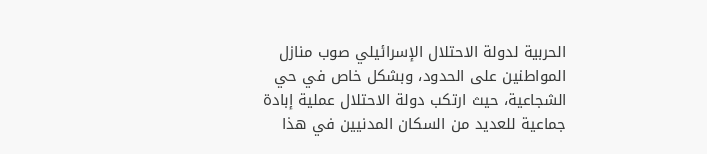الحربية لدولة الاحتلال الإسرائيلي صوب منازل المواطنين على الحدود، وبشكل خاص في حي الشجاعية، حيث ارتكب دولة الاحتلال عملية إبادة جماعية للعديد من السكان المدنيين في هذا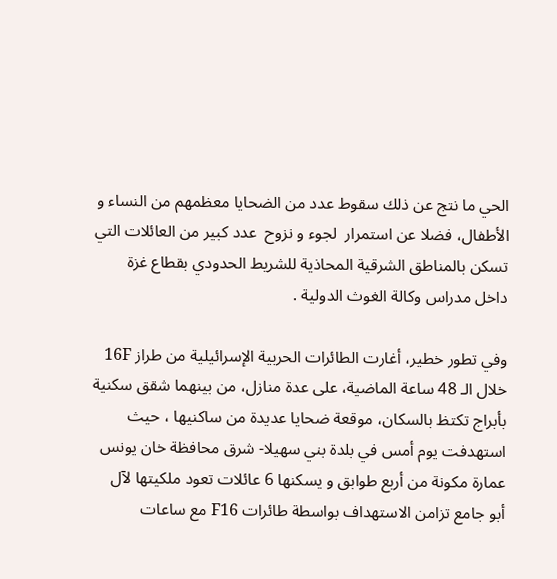الحي ما نتج عن ذلك سقوط عدد من الضحايا معظمهم من النساء و الأطفال، فضلا عن استمرار  لجوء و نزوح  عدد كبير من العائلات التي تسكن بالمناطق الشرقية المحاذية للشريط الحدودي بقطاع غزة داخل مدراس وكالة الغوث الدولية .

وفي تطور خطير، أغارت الطائرات الحربية الإسرائيلية من طراز 16F خلال الـ 48 ساعة الماضية، على عدة منازل، من بينهما شقق سكنية بأبراج تكتظ بالسكان، موقعة ضحايا عديدة من ساكنيها ، حيث استهدفت يوم أمس في بلدة بني سهيلا- شرق محافظة خان يونس عمارة مكونة من أربع طوابق و يسكنها 6 عائلات تعود ملكيتها لآل أبو جامع تزامن الاستهداف بواسطة طائرات F16 مع ساعات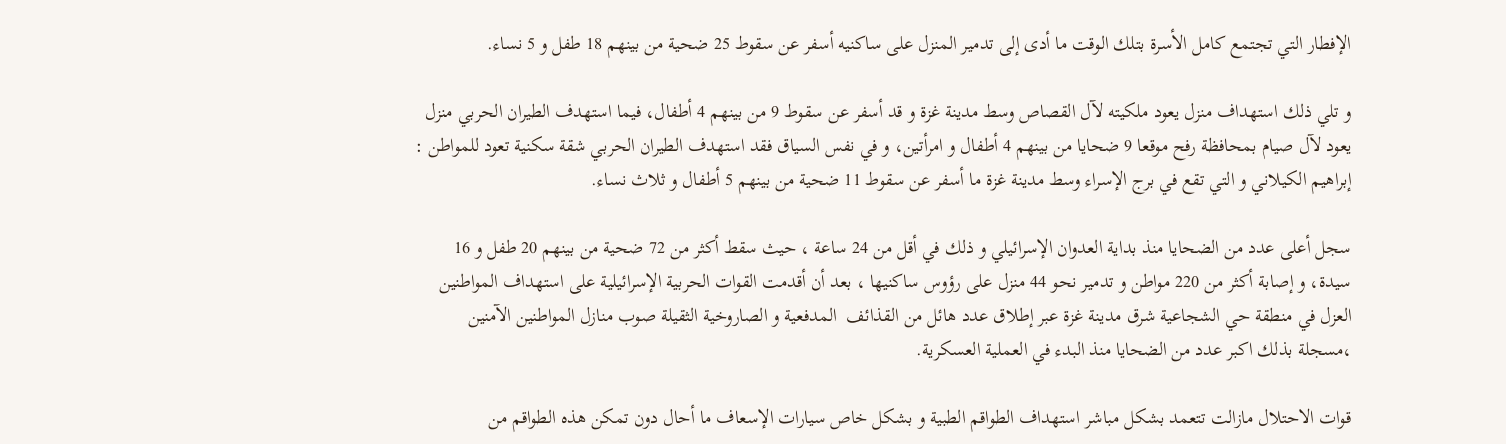الإفطار التي تجتمع كامل الأسرة بتلك الوقت ما أدى إلى تدمير المنزل على ساكنيه أسفر عن سقوط 25 ضحية من بينهم 18 طفل و 5 نساء.

و تلي ذلك استهداف منزل يعود ملكيته لآل القصاص وسط مدينة غزة و قد أسفر عن سقوط 9 من بينهم 4 أطفال، فيما استهدف الطيران الحربي منزل يعود لآل صيام بمحافظة رفح موقعا 9 ضحايا من بينهم 4 أطفال و امرأتين، و في نفس السياق فقد استهدف الطيران الحربي شقة سكنية تعود للمواطن : إبراهيم الكيلاني و التي تقع في برج الإسراء وسط مدينة غزة ما أسفر عن سقوط 11 ضحية من بينهم 5 أطفال و ثلاث نساء.

سجل أعلى عدد من الضحايا منذ بداية العدوان الإسرائيلي و ذلك في أقل من 24 ساعة ، حيث سقط أكثر من 72 ضحية من بينهم 20 طفل و 16 سيدة، و إصابة أكثر من 220 مواطن و تدمير نحو 44 منزل على رؤوس ساكنيها ، بعد أن أقدمت القوات الحربية الإسرائيلية على استهداف المواطنين العزل في منطقة حي الشجاعية شرق مدينة غزة عبر إطلاق عدد هائل من القذائف  المدفعية و الصاروخية الثقيلة صوب منازل المواطنين الآمنين ،مسجلة بذلك اكبر عدد من الضحايا منذ البدء في العملية العسكرية.

قوات الاحتلال مازالت تتعمد بشكل مباشر استهداف الطواقم الطبية و بشكل خاص سيارات الإسعاف ما أحال دون تمكن هذه الطواقم من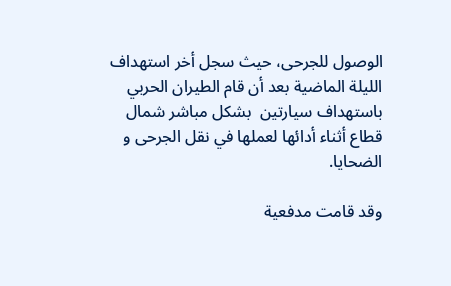الوصول للجرحى، حيث سجل أخر استهداف الليلة الماضية بعد أن قام الطيران الحربي باستهداف سيارتين  بشكل مباشر شمال قطاع أثناء أدائها لعملها في نقل الجرحى و الضحايا.

وقد قامت مدفعية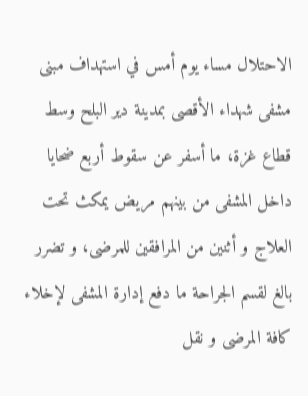الاحتلال مساء يوم أمس في استهداف مبنى مشفى شهداء الأقصى بمدينة دير البلح وسط قطاع غزة، ما أسفر عن سقوط أربع ضحايا داخل المشفى من بينهم مريض يمكث تحت العلاج و أثنين من المرافقين للمرضى، و تضرر بالغ لقسم الجراحة ما دفع إدارة المشفى لإخلاء كافة المرضى و نقل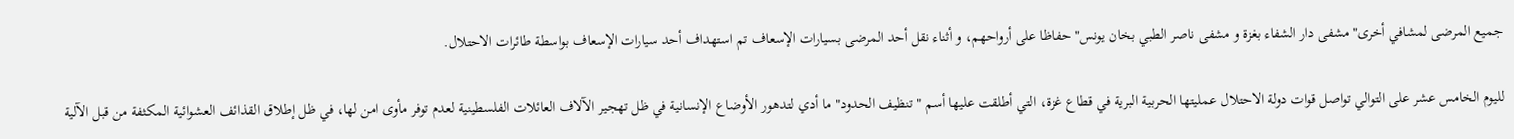جميع المرضى لمشافي أخرى"مشفى دار الشفاء بغزة و مشفى ناصر الطبي بخان يونس" حفاظا على أرواحهم، و أثناء نقل أحد المرضى بسيارات الإسعاف تم استهداف أحد سيارات الإسعاف بواسطة طائرات الاحتلال.

لليوم الخامس عشر على التوالي تواصل قوات دولة الاحتلال عمليتها الحربية البرية في قطاع غزة، التي أطلقت عليها أسم " تنظيف الحدود" ما أدي لتدهور الأوضاع الإنسانية في ظل تهجير الآلاف العائلات الفلسطينية لعدم توفر مأوى امن لها، في ظل إطلاق القذائف العشوائية المكثفة من قبل الآلية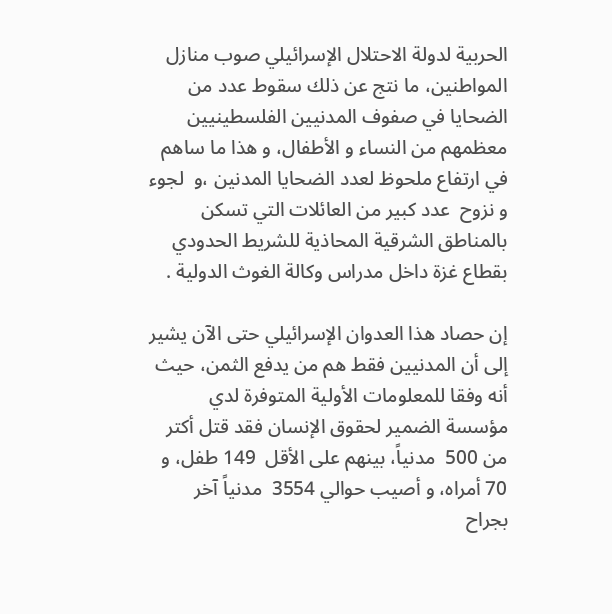الحربية لدولة الاحتلال الإسرائيلي صوب منازل المواطنين، ما نتج عن ذلك سقوط عدد من الضحايا في صفوف المدنيين الفلسطينيين معظمهم من النساء و الأطفال، و هذا ما ساهم في ارتفاع ملحوظ لعدد الضحايا المدنين ،و  لجوء و نزوح  عدد كبير من العائلات التي تسكن بالمناطق الشرقية المحاذية للشريط الحدودي بقطاع غزة داخل مدراس وكالة الغوث الدولية .

إن حصاد هذا العدوان الإسرائيلي حتى الآن يشير إلى أن المدنيين فقط هم من يدفع الثمن، حيث أنه وفقا للمعلومات الأولية المتوفرة لدي مؤسسة الضمير لحقوق الإنسان فقد قتل أكتر من 500  مدنياً، بينهم على الأقل  149 طفل، و 70 أمراه، و أصيب حوالي 3554  مدنياً آخر بجراح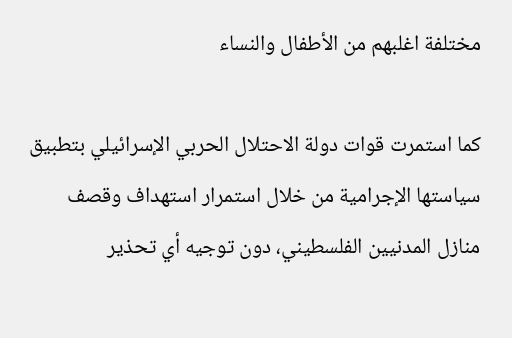مختلفة اغلبهم من الأطفال والنساء

كما استمرت قوات دولة الاحتلال الحربي الإسرائيلي بتطبيق سياستها الإجرامية من خلال استمرار استهداف وقصف منازل المدنيين الفلسطيني، دون توجيه أي تحذير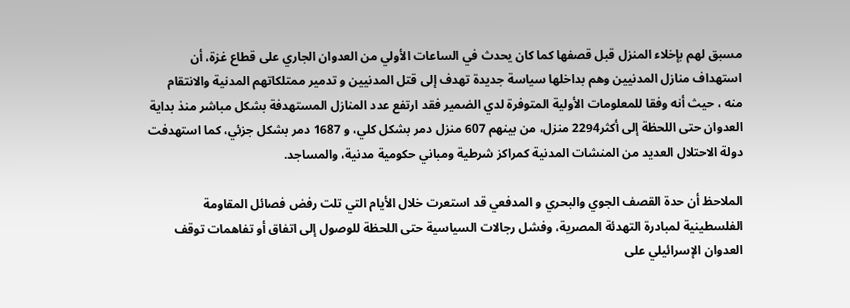مسبق لهم بإخلاء المنزل قبل قصفها كما كان يحدث في الساعات الأولي من العدوان الجاري على قطاع غزة، أن استهداف منازل المدنيين وهم بداخلها سياسة جديدة تهدف إلى قتل المدنيين و تدمير ممتلكاتهم المدنية والانتقام منه ، حيث أنه وفقا للمعلومات الأولية المتوفرة لدي الضمير فقد ارتفع عدد المنازل المستهدفة بشكل مباشر منذ بداية العدوان حتى اللحظة إلى أكثر2294 منزل، من بينهم 607 منزل دمر بشكل كلي، و 1687 دمر بشكل جزئي، كما استهدفت دولة الاحتلال العديد من المنشات المدنية كمراكز شرطية ومباني حكومية مدنية، والمساجد.

الملاحظ أن حدة القصف الجوي والبحري و المدفعي قد استعرت خلال الأيام التي تلت رفض فصائل المقاومة الفلسطينية لمبادرة التهدئة المصرية، وفشل رجالات السياسية حتى اللحظة للوصول إلى اتفاق أو تفاهمات توقف العدوان الإسرائيلي على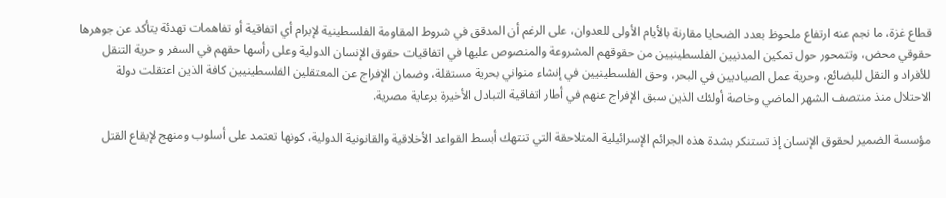قطاع غزة، ما نجم عنه ارتفاع ملحوظ بعدد الضحايا مقارنة بالأيام الأولى للعدوان، على الرغم أن المدقق في شروط المقاومة الفلسطينية لإبرام أي اتفاقية أو تفاهمات تهدئة يتأكد عن جوهرها حقوقي محض، وتتمحور حول تمكين المدنيين الفلسطينيين من حقوقهم المشروعة والمنصوص عليها في اتفاقيات حقوق الإنسان الدولية وعلى رأسها حقهم في السفر و حرية التنقل للأفراد و النقل للبضائع، وحرية عمل الصياديين في البحر، وحق الفلسطينيين في إنشاء منواني بحرية مستقلة، وضمان الإفراج عن المعتقلين الفلسطينيين كافة الذين اعتقلت دولة الاحتلال منذ منتصف الشهر الماضي وخاصة أولئك الذين سبق الإفراج عنهم في أطار اتفاقية التبادل الأخيرة برعاية مصرية.

مؤسسة الضمير لحقوق الإنسان إذ تستنكر بشدة هذه الجرائم الإسرائيلية المتلاحقة التي تنتهك أبسط القواعد الأخلاقية والقانونية الدولية، كونها تعتمد على أسلوب ومنهج لإيقاع القتل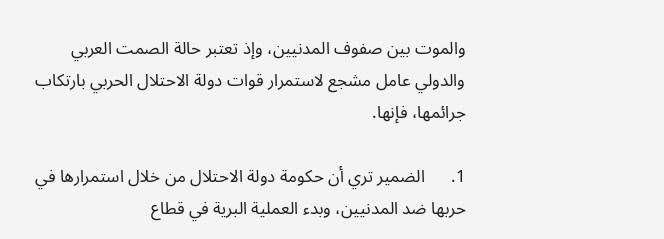والموت بين صفوف المدنيين، وإذ تعتبر حالة الصمت العربي والدولي عامل مشجع لاستمرار قوات دولة الاحتلال الحربي بارتكاب جرائمها، فإنها.

1.      الضمير تري أن حكومة دولة الاحتلال من خلال استمرارها في حربها ضد المدنيين، وبدء العملية البرية في قطاع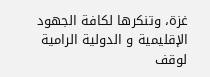غزة، وتنكرها لكافة الجهود الإقليمية و الدولية الرامية لوقف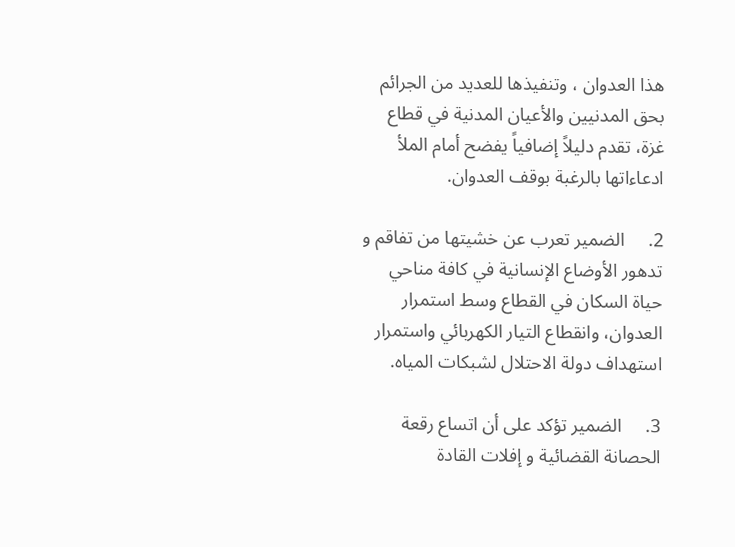هذا العدوان ، وتنفيذها للعديد من الجرائم بحق المدنيين والأعيان المدنية في قطاع غزة، تقدم دليلاً إضافياً يفضح أمام الملأ ادعاءاتها بالرغبة بوقف العدوان.

2.     الضمير تعرب عن خشيتها من تفاقم و تدهور الأوضاع الإنسانية في كافة مناحي حياة السكان في القطاع وسط استمرار العدوان، وانقطاع التيار الكهربائي واستمرار استهداف دولة الاحتلال لشبكات المياه.

3.     الضمير تؤكد على أن اتساع رقعة الحصانة القضائية و إفلات القادة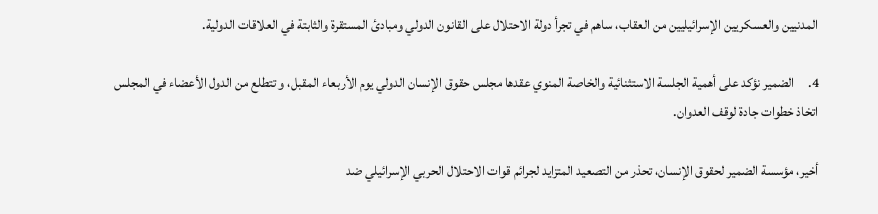المدنيين والعسكريين الإسرائيليين من العقاب، ساهم في تجرأ دولة الاحتلال على القانون الدولي ومبادئ المستقرة والثابتة في العلاقات الدولية.

4.     الضمير نؤكد على أهمية الجلسة الاستثنائية والخاصة المنوي عقدها مجلس حقوق الإنسان الدولي يوم الأربعاء المقبل، و تتطلع من الدول الأعضاء في المجلس اتخاذ خطوات جادة لوقف العدوان.

أخير، مؤسسة الضمير لحقوق الإنسان، تحذر من التصعيد المتزايد لجرائم قوات الاحتلال الحربي الإسرائيلي ضد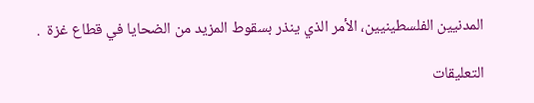المدنيين الفلسطينيين، الأمر الذي ينذر بسقوط المزيد من الضحايا في قطاع غزة  .

التعليقات